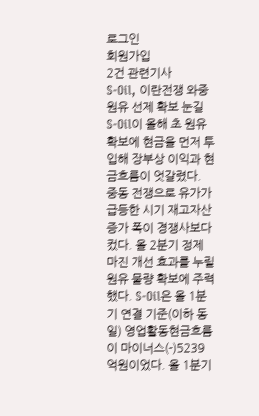로그인
회원가입
2건 관련기사
S-Oil, 이란전쟁 와중 원유 선제 확보 눈길
S-Oil이 올해 초 원유 확보에 현금을 먼저 투입해 장부상 이익과 현금흐름이 엇갈렸다. 중동 전쟁으로 유가가 급등한 시기 재고자산 증가 폭이 경쟁사보다 컸다. 올 2분기 정제 마진 개선 효과를 누릴 원유 물량 확보에 주력했다. S-Oil은 올 1분기 연결 기준(이하 동일) 영업활동현금흐름이 마이너스(-)5239억원이었다. 올 1분기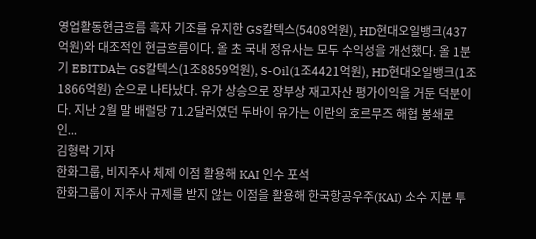영업활동현금흐름 흑자 기조를 유지한 GS칼텍스(5408억원), HD현대오일뱅크(437억원)와 대조적인 현금흐름이다. 올 초 국내 정유사는 모두 수익성을 개선했다. 올 1분기 EBITDA는 GS칼텍스(1조8859억원), S-Oil(1조4421억원), HD현대오일뱅크(1조1866억원) 순으로 나타났다. 유가 상승으로 장부상 재고자산 평가이익을 거둔 덕분이다. 지난 2월 말 배럴당 71.2달러였던 두바이 유가는 이란의 호르무즈 해협 봉쇄로 인...
김형락 기자
한화그룹, 비지주사 체제 이점 활용해 KAI 인수 포석
한화그룹이 지주사 규제를 받지 않는 이점을 활용해 한국항공우주(KAI) 소수 지분 투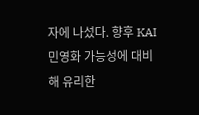자에 나섰다. 향후 KAI 민영화 가능성에 대비해 유리한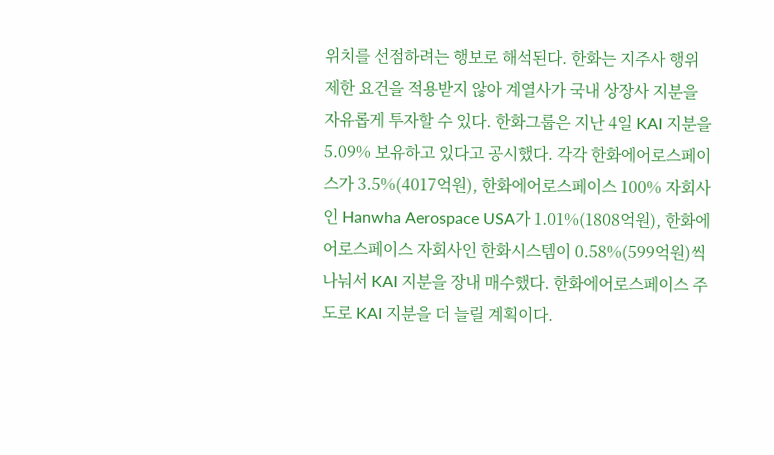위치를 선점하려는 행보로 해석된다. 한화는 지주사 행위 제한 요건을 적용받지 않아 계열사가 국내 상장사 지분을 자유롭게 투자할 수 있다. 한화그룹은 지난 4일 KAI 지분을 5.09% 보유하고 있다고 공시했다. 각각 한화에어로스페이스가 3.5%(4017억원), 한화에어로스페이스 100% 자회사인 Hanwha Aerospace USA가 1.01%(1808억원), 한화에어로스페이스 자회사인 한화시스템이 0.58%(599억원)씩 나눠서 KAI 지분을 장내 매수했다. 한화에어로스페이스 주도로 KAI 지분을 더 늘릴 계획이다.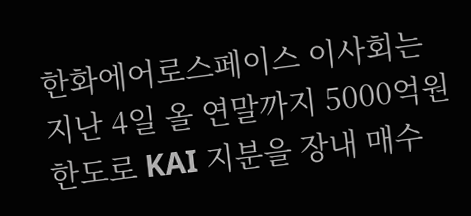한화에어로스페이스 이사회는 지난 4일 올 연말까지 5000억원 한도로 KAI 지분을 장내 매수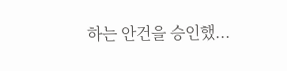하는 안건을 승인했...